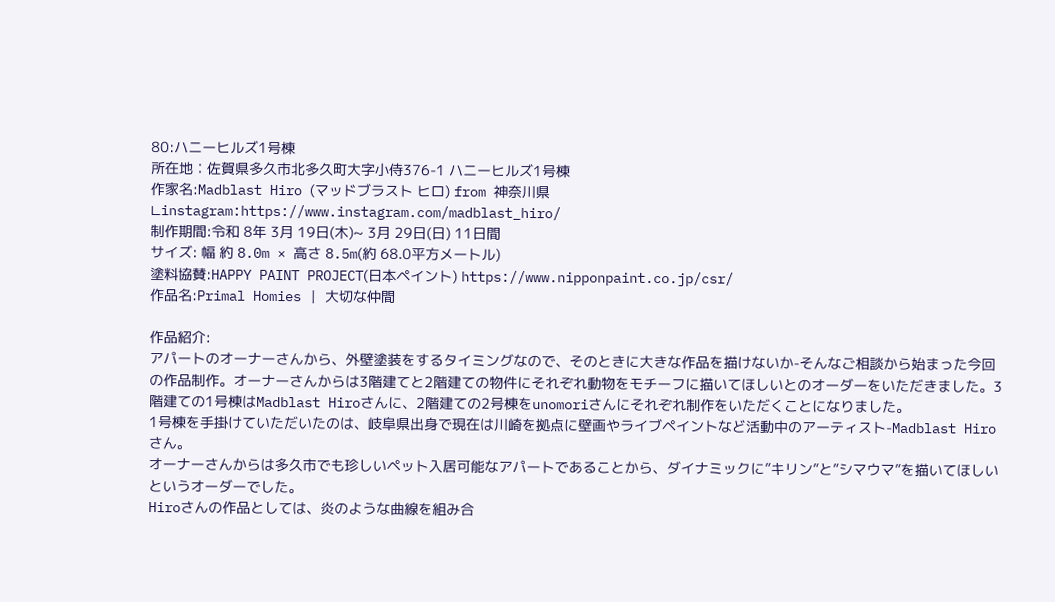80:ハニーヒルズ1号棟
所在地︰佐賀県多久市北多久町大字小侍376-1 ハニーヒルズ1号棟
作家名:Madblast Hiro (マッドブラスト ヒロ) from 神奈川県
∟instagram:https://www.instagram.com/madblast_hiro/
制作期間:令和 8年 3月 19日(木)~ 3月 29日(日) 11日間
サイズ: 幅 約 8.0m × 高さ 8.5m(約 68.0平方メートル)
塗料協賛:HAPPY PAINT PROJECT(日本ペイント) https://www.nipponpaint.co.jp/csr/
作品名:Primal Homies | 大切な仲間

作品紹介:
アパートのオーナーさんから、外壁塗装をするタイミングなので、そのときに大きな作品を描けないか-そんなご相談から始まった今回の作品制作。オーナーさんからは3階建てと2階建ての物件にそれぞれ動物をモチーフに描いてほしいとのオーダーをいただきました。3階建ての1号棟はMadblast Hiroさんに、2階建ての2号棟をunomoriさんにそれぞれ制作をいただくことになりました。
1号棟を手掛けていただいたのは、岐阜県出身で現在は川崎を拠点に壁画やライブペイントなど活動中のアーティスト-Madblast Hiroさん。
オーナーさんからは多久市でも珍しいペット入居可能なアパートであることから、ダイナミックに”キリン”と”シマウマ”を描いてほしいというオーダーでした。
Hiroさんの作品としては、炎のような曲線を組み合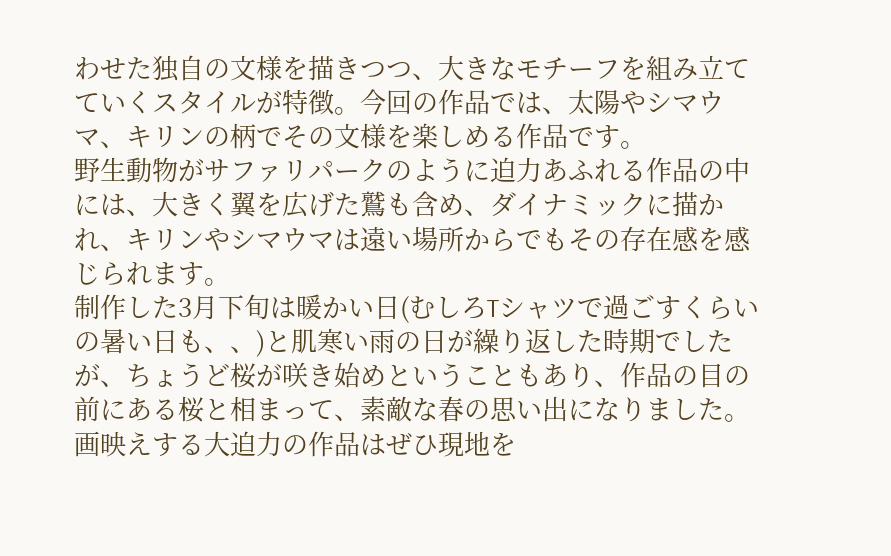わせた独自の文様を描きつつ、大きなモチーフを組み立てていくスタイルが特徴。今回の作品では、太陽やシマウマ、キリンの柄でその文様を楽しめる作品です。
野生動物がサファリパークのように迫力あふれる作品の中には、大きく翼を広げた鷲も含め、ダイナミックに描かれ、キリンやシマウマは遠い場所からでもその存在感を感じられます。
制作した3月下旬は暖かい日(むしろTシャツで過ごすくらいの暑い日も、、)と肌寒い雨の日が繰り返した時期でしたが、ちょうど桜が咲き始めということもあり、作品の目の前にある桜と相まって、素敵な春の思い出になりました。
画映えする大迫力の作品はぜひ現地を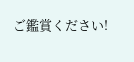ご鑑賞ください!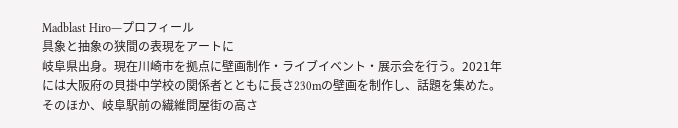Madblast Hiro―プロフィール
具象と抽象の狭間の表現をアートに
岐阜県出身。現在川崎市を拠点に壁画制作・ライブイベント・展示会を行う。2021年には大阪府の貝掛中学校の関係者とともに長さ230mの壁画を制作し、話題を集めた。そのほか、岐阜駅前の繊維問屋街の高さ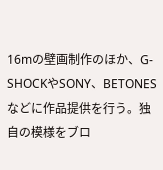16mの壁画制作のほか、G-SHOCKやSONY、BETONESなどに作品提供を行う。独自の模様をブロ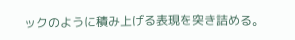ックのように積み上げる表現を突き詰める。